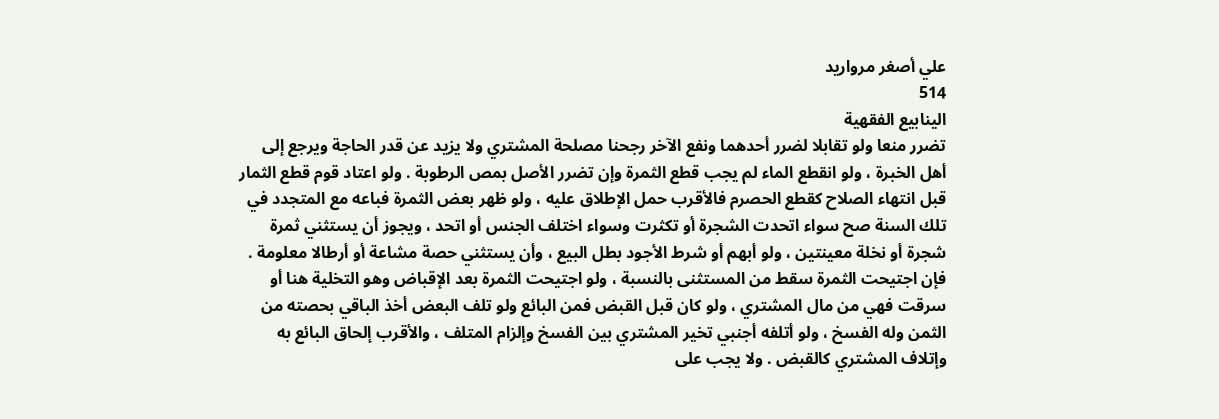علي أصغر مرواريد
514
الينابيع الفقهية
تضرر منعا ولو تقابلا لضرر أحدهما ونفع الآخر رجحنا مصلحة المشتري ولا يزيد عن قدر الحاجة ويرجع إلى أهل الخبرة ، ولو انقطع الماء لم يجب قطع الثمرة وإن تضرر الأصل بمص الرطوبة . ولو اعتاد قوم قطع الثمار قبل انتهاء الصلاح كقطع الحصرم فالأقرب حمل الإطلاق عليه ، ولو ظهر بعض الثمرة فباعه مع المتجدد في تلك السنة صح سواء اتحدت الشجرة أو تكثرت وسواء اختلف الجنس أو اتحد ، ويجوز أن يستثني ثمرة شجرة أو نخلة معينتين ، ولو أبهم أو شرط الأجود بطل البيع ، وأن يستثني حصة مشاعة أو أرطالا معلومة . فإن اجتيحت الثمرة سقط من المستثنى بالنسبة ، ولو اجتيحت الثمرة بعد الإقباض وهو التخلية هنا أو سرقت فهي من مال المشتري ، ولو كان قبل القبض فمن البائع ولو تلف البعض أخذ الباقي بحصته من الثمن وله الفسخ ، ولو أتلفه أجنبي تخير المشتري بين الفسخ وإلزام المتلف ، والأقرب إلحاق البائع به وإتلاف المشتري كالقبض . ولا يجب على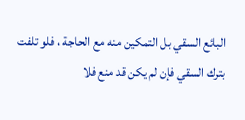البائع السقي بل التمكين منه مع الحاجة ، فلو تلفت بترك السقي فإن لم يكن قد منع فلا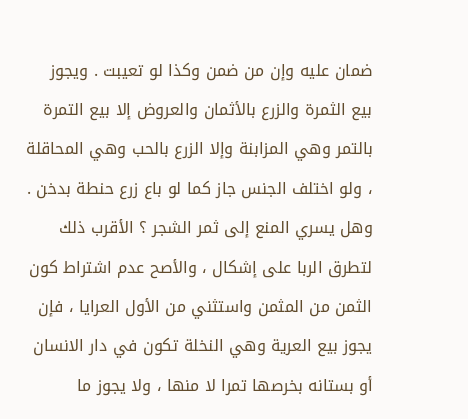ضمان عليه وإن من ضمن وكذا لو تعيبت . ويجوز بيع الثمرة والزرع بالأثمان والعروض إلا بيع التمرة بالتمر وهي المزابنة وإلا الزرع بالحب وهي المحاقلة ، ولو اختلف الجنس جاز كما لو باع زرع حنطة بدخن . وهل يسري المنع إلى ثمر الشجر ؟ الأقرب ذلك لتطرق الربا على إشكال ، والأصح عدم اشتراط كون الثمن من المثمن واستثني من الأول العرايا ، فإن يجوز بيع العرية وهي النخلة تكون في دار الانسان أو بستانه بخرصها تمرا لا منها ، ولا يجوز ما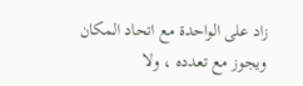زاد على الواحدة مع اتحاد المكان ويجوز مع تعدده ، ولا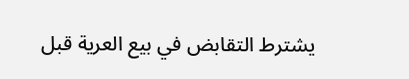يشترط التقابض في بيع العرية قبل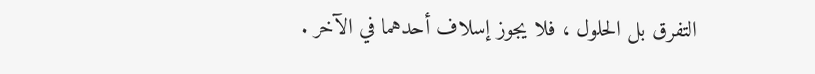التفرق بل الحلول ، فلا يجوز إسلاف أحدهما في الآخر .